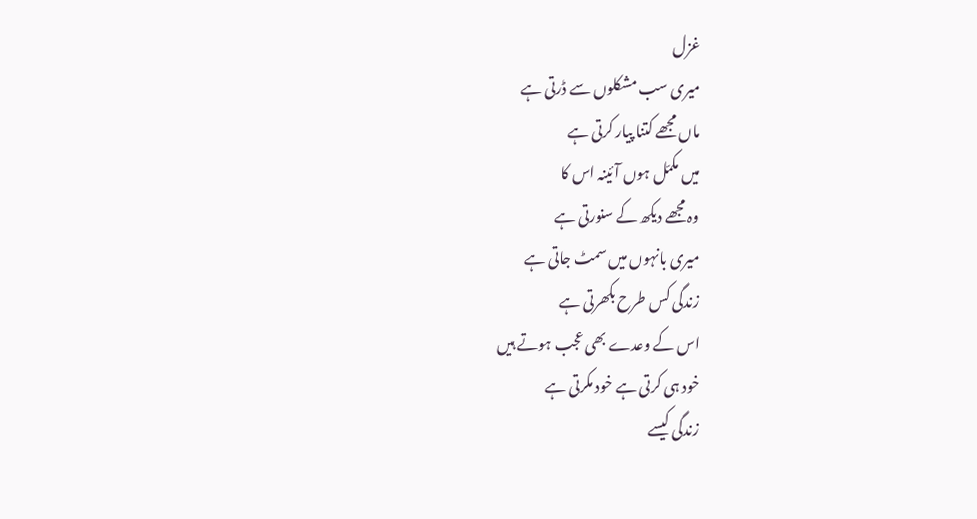غزل
میری سب مشکلوں سے ڈرتی ہے
ماں مجھے کتنا پیار کرتی ہے
میں مکمّل ہوں آئینہ اس کا
وہ مجھے دیکھ کے سنورتی ہے
میری بانہوں میں سمٹ جاتی ہے
زندگی کس طرح بکھرتی ہے
اس کے وعدے بھی عجب ہوتے ہیں
خود ہی کرتی ہے خود مکرتی ہے
زندگی کیسے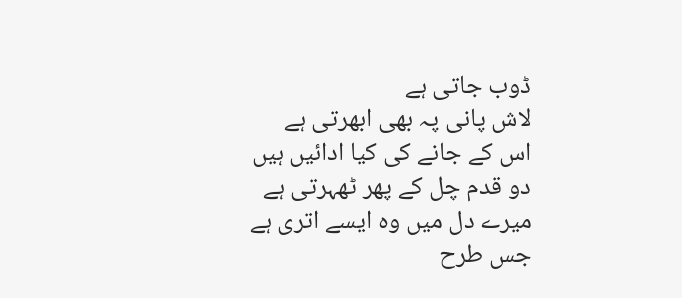ڈوب جاتی ہے
لاش پانی پہ بھی ابھرتی ہے
اس کے جانے کی کیا ادائیں ہیں
دو قدم چل کے پھر ٹھہرتی ہے
میرے دل میں وہ ایسے اتری ہے
جس طرح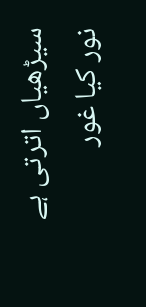سیڑھیاں اترتی ہے
نور کیا غور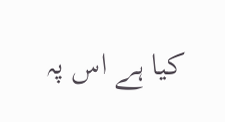کیا ہے اس پہ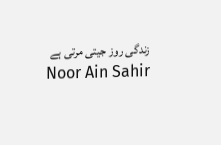زندگی روز جیتی مرتی ہے
Noor Ain Sahir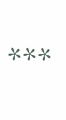***